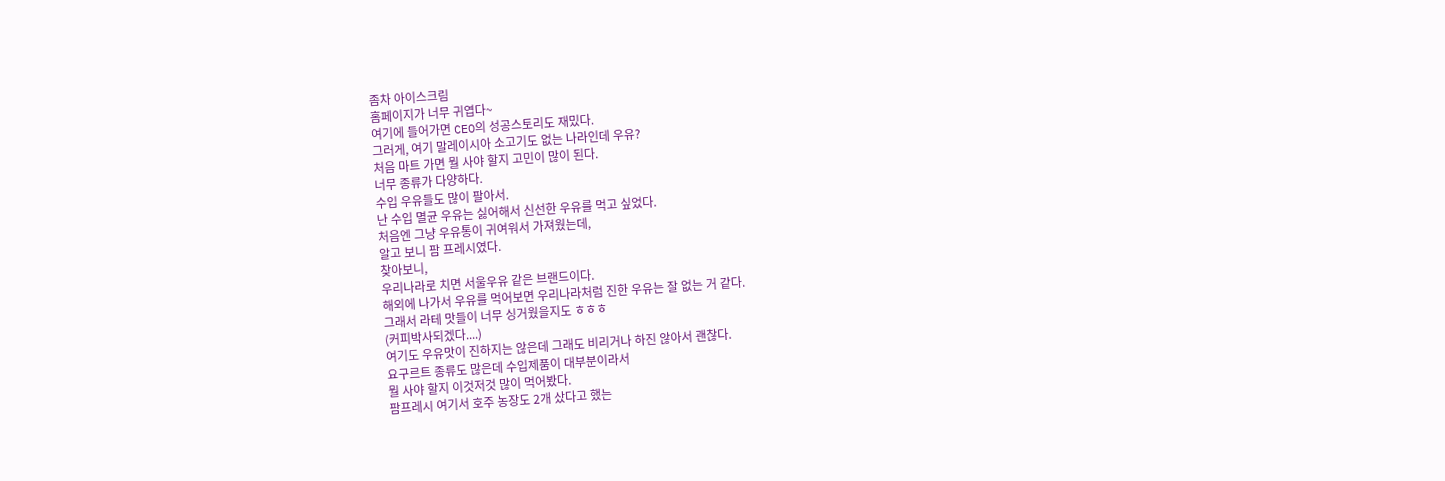좀차 아이스크림
홈페이지가 너무 귀엽다~
여기에 들어가면 CEO의 성공스토리도 재밌다.
그러게, 여기 말레이시아 소고기도 없는 나라인데 우유?
처음 마트 가면 뭘 사야 할지 고민이 많이 된다.
너무 종류가 다양하다.
수입 우유들도 많이 팔아서.
난 수입 멸균 우유는 싫어해서 신선한 우유를 먹고 싶었다.
처음엔 그냥 우유통이 귀여워서 가져웠는데,
알고 보니 팜 프레시였다.
찾아보니,
우리나라로 치면 서울우유 같은 브랜드이다.
해외에 나가서 우유를 먹어보면 우리나라처럼 진한 우유는 잘 없는 거 같다.
그래서 라테 맛들이 너무 싱거웠을지도 ㅎㅎㅎ
(커피박사되겠다....)
여기도 우유맛이 진하지는 않은데 그래도 비리거나 하진 않아서 괜찮다.
요구르트 종류도 많은데 수입제품이 대부분이라서
뭘 사야 할지 이것저것 많이 먹어봤다.
팜프레시 여기서 호주 농장도 2개 샀다고 했는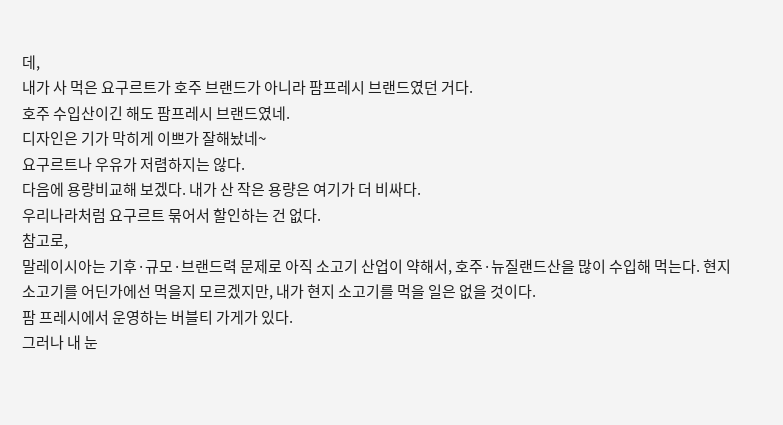데,
내가 사 먹은 요구르트가 호주 브랜드가 아니라 팜프레시 브랜드였던 거다.
호주 수입산이긴 해도 팜프레시 브랜드였네.
디자인은 기가 막히게 이쁘가 잘해놨네~
요구르트나 우유가 저렴하지는 않다.
다음에 용량비교해 보겠다. 내가 산 작은 용량은 여기가 더 비싸다.
우리나라처럼 요구르트 묶어서 할인하는 건 없다.
참고로,
말레이시아는 기후·규모·브랜드력 문제로 아직 소고기 산업이 약해서, 호주·뉴질랜드산을 많이 수입해 먹는다. 현지 소고기를 어딘가에선 먹을지 모르겠지만, 내가 현지 소고기를 먹을 일은 없을 것이다.
팜 프레시에서 운영하는 버블티 가게가 있다.
그러나 내 눈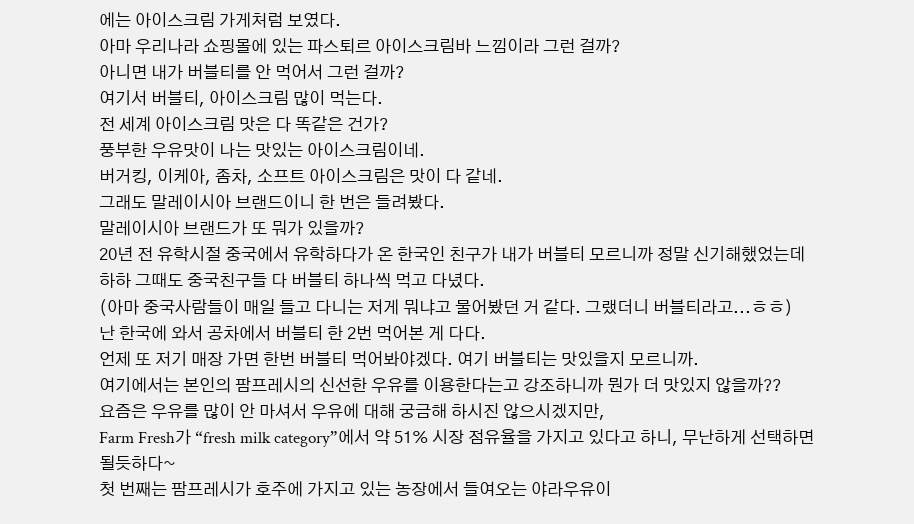에는 아이스크림 가게처럼 보였다.
아마 우리나라 쇼핑몰에 있는 파스퇴르 아이스크림바 느낌이라 그런 걸까?
아니면 내가 버블티를 안 먹어서 그런 걸까?
여기서 버블티, 아이스크림 많이 먹는다.
전 세계 아이스크림 맛은 다 똑같은 건가?
풍부한 우유맛이 나는 맛있는 아이스크림이네.
버거킹, 이케아, 좀차, 소프트 아이스크림은 맛이 다 같네.
그래도 말레이시아 브랜드이니 한 번은 들려봤다.
말레이시아 브랜드가 또 뭐가 있을까?
20년 전 유학시절 중국에서 유학하다가 온 한국인 친구가 내가 버블티 모르니까 정말 신기해했었는데
하하 그때도 중국친구들 다 버블티 하나씩 먹고 다녔다.
(아마 중국사람들이 매일 들고 다니는 저게 뭐냐고 물어봤던 거 같다. 그랬더니 버블티라고...ㅎㅎ)
난 한국에 와서 공차에서 버블티 한 2번 먹어본 게 다다.
언제 또 저기 매장 가면 한번 버블티 먹어봐야겠다. 여기 버블티는 맛있을지 모르니까.
여기에서는 본인의 팜프레시의 신선한 우유를 이용한다는고 강조하니까 뭔가 더 맛있지 않을까??
요즘은 우유를 많이 안 마셔서 우유에 대해 궁금해 하시진 않으시겠지만,
Farm Fresh가 “fresh milk category”에서 약 51% 시장 점유율을 가지고 있다고 하니, 무난하게 선택하면 될듯하다~
첫 번째는 팜프레시가 호주에 가지고 있는 농장에서 들여오는 야라우유이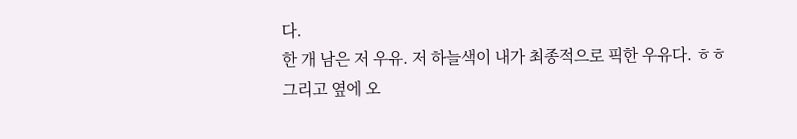다.
한 개 남은 저 우유. 저 하늘색이 내가 최종적으로 픽한 우유다. ㅎㅎ
그리고 옆에 오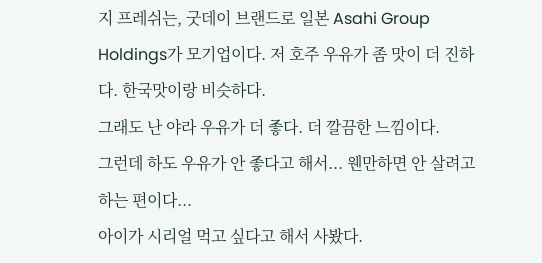지 프레쉬는, 굿데이 브랜드로 일본 Asahi Group Holdings가 모기업이다. 저 호주 우유가 좀 맛이 더 진하다. 한국맛이랑 비슷하다.
그래도 난 야라 우유가 더 좋다. 더 깔끔한 느낌이다.
그런데 하도 우유가 안 좋다고 해서... 웬만하면 안 살려고 하는 편이다...
아이가 시리얼 먹고 싶다고 해서 사봤다.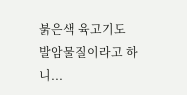붉은색 육고기도 발암물질이라고 하니...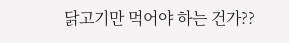닭고기만 먹어야 하는 건가??